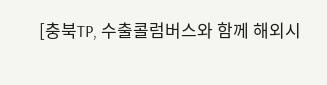[충북TP, 수출콜럼버스와 함께 해외시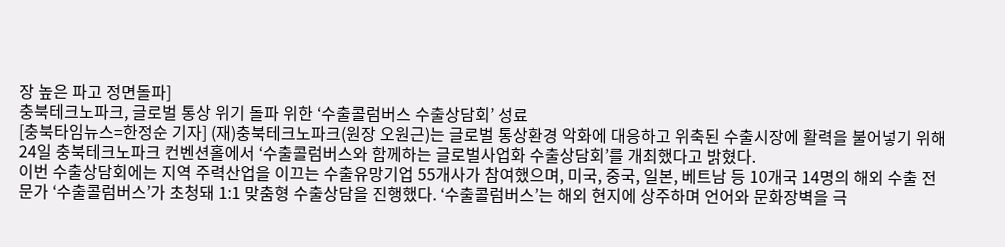장 높은 파고 정면돌파]
충북테크노파크, 글로벌 통상 위기 돌파 위한 ‘수출콜럼버스 수출상담회’ 성료
[충북타임뉴스=한정순 기자] (재)충북테크노파크(원장 오원근)는 글로벌 통상환경 악화에 대응하고 위축된 수출시장에 활력을 불어넣기 위해 24일 충북테크노파크 컨벤션홀에서 ‘수출콜럼버스와 함께하는 글로벌사업화 수출상담회’를 개최했다고 밝혔다.
이번 수출상담회에는 지역 주력산업을 이끄는 수출유망기업 55개사가 참여했으며, 미국, 중국, 일본, 베트남 등 10개국 14명의 해외 수출 전문가 ‘수출콜럼버스’가 초청돼 1:1 맞춤형 수출상담을 진행했다. ‘수출콜럼버스’는 해외 현지에 상주하며 언어와 문화장벽을 극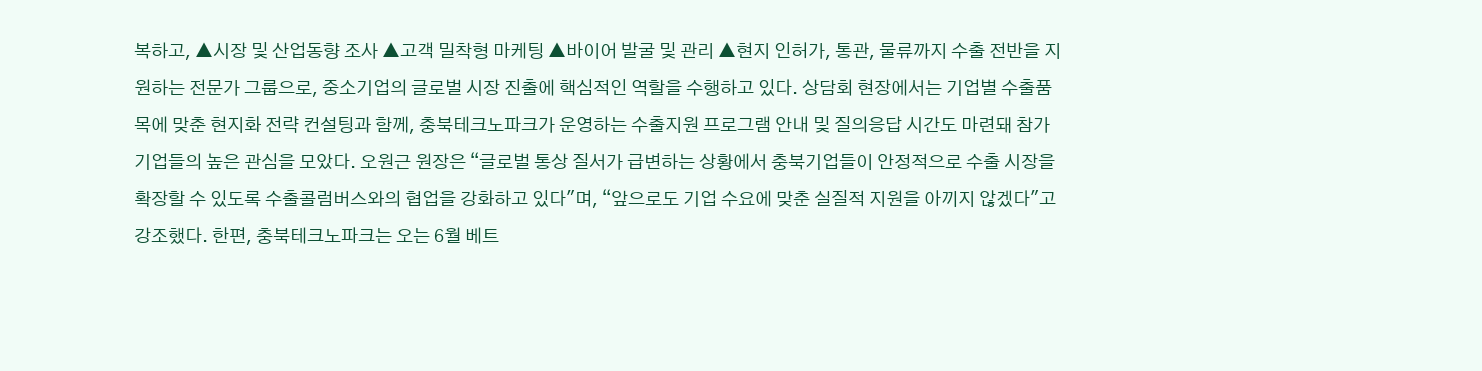복하고, ▲시장 및 산업동향 조사 ▲고객 밀착형 마케팅 ▲바이어 발굴 및 관리 ▲현지 인허가, 통관, 물류까지 수출 전반을 지원하는 전문가 그룹으로, 중소기업의 글로벌 시장 진출에 핵심적인 역할을 수행하고 있다. 상담회 현장에서는 기업별 수출품목에 맞춘 현지화 전략 컨설팅과 함께, 충북테크노파크가 운영하는 수출지원 프로그램 안내 및 질의응답 시간도 마련돼 참가 기업들의 높은 관심을 모았다. 오원근 원장은 “글로벌 통상 질서가 급변하는 상황에서 충북기업들이 안정적으로 수출 시장을 확장할 수 있도록 수출콜럼버스와의 협업을 강화하고 있다"며, “앞으로도 기업 수요에 맞춘 실질적 지원을 아끼지 않겠다"고 강조했다. 한편, 충북테크노파크는 오는 6월 베트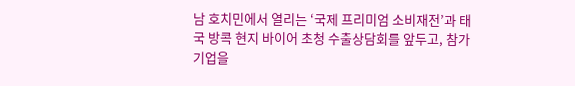남 호치민에서 열리는 ‘국제 프리미엄 소비재전’과 태국 방콕 현지 바이어 초청 수출상담회를 앞두고, 참가 기업을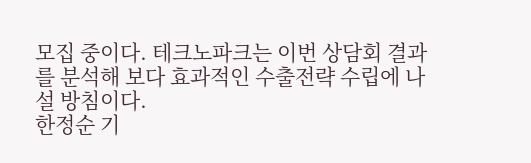모집 중이다. 테크노파크는 이번 상담회 결과를 분석해 보다 효과적인 수출전략 수립에 나설 방침이다.
한정순 기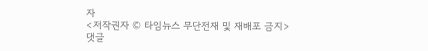자
<저작권자 © 타임뉴스 무단전재 및 재배포 금지>
댓글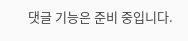댓글 기능은 준비 중입니다.